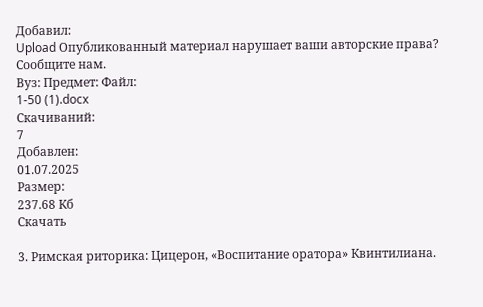Добавил:
Upload Опубликованный материал нарушает ваши авторские права? Сообщите нам.
Вуз: Предмет: Файл:
1-50 (1).docx
Скачиваний:
7
Добавлен:
01.07.2025
Размер:
237.68 Кб
Скачать

3. Римская риторика: Цицерон, «Воспитание оратора» Квинтилиана.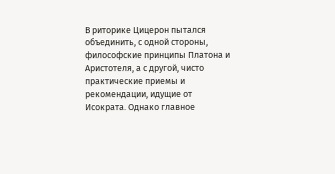В риторике Цицерон пытался объединить, с одной стороны, философские принципы Платона и Аристотеля, а с другой, чисто практические приемы и рекомендации, идущие от Исократа. Однако главное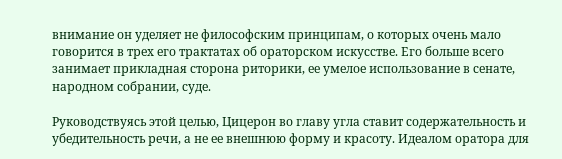внимание он уделяет не философским принципам, о которых очень мало говорится в трех его трактатах об ораторском искусстве. Его больше всего занимает прикладная сторона риторики, ее умелое использование в сенате, народном собрании, суде.

Руководствуясь этой целью, Цицерон во главу угла ставит содержательность и убедительность речи, а не ее внешнюю форму и красоту. Идеалом оратора для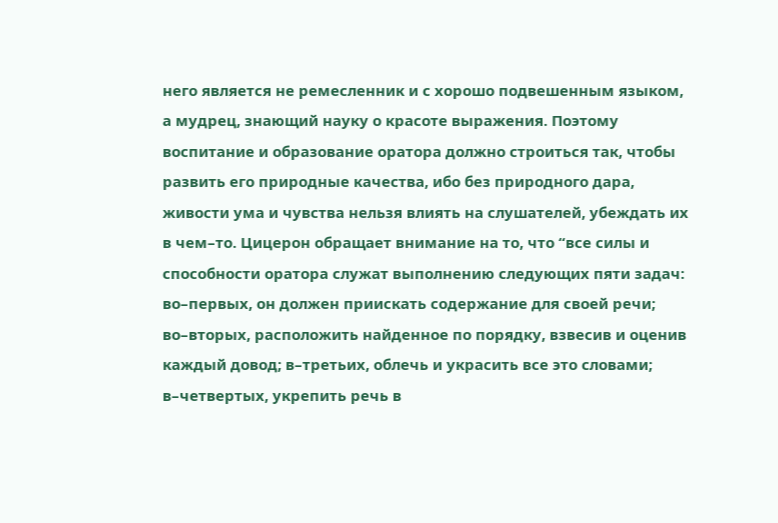него является не ремесленник и с хорошо подвешенным языком, а мудрец, знающий науку о красоте выражения. Поэтому воспитание и образование оратора должно строиться так, чтобы развить его природные качества, ибо без природного дара, живости ума и чувства нельзя влиять на слушателей, убеждать их в чем–то. Цицерон обращает внимание на то, что “все силы и способности оратора служат выполнению следующих пяти задач: во–первых, он должен приискать содержание для своей речи; во–вторых, расположить найденное по порядку, взвесив и оценив каждый довод; в–третьих, облечь и украсить все это словами; в–четвертых, укрепить речь в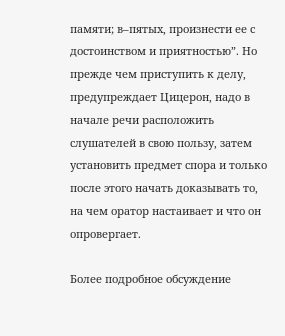памяти; в–пятых, произнести ее с достоинством и приятностью”. Но прежде чем приступить к делу, предупреждает Цицерон, надо в начале речи расположить слушателей в свою пользу, затем установить предмет спора и только после этого начать доказывать то, на чем оратор настаивает и что он опровергает.

Более подробное обсуждение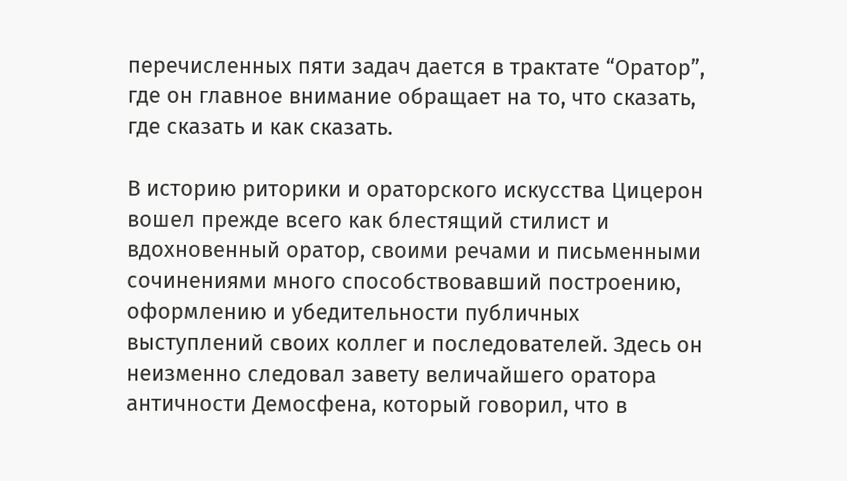перечисленных пяти задач дается в трактате “Оратор”, где он главное внимание обращает на то, что сказать, где сказать и как сказать.

В историю риторики и ораторского искусства Цицерон вошел прежде всего как блестящий стилист и вдохновенный оратор, своими речами и письменными сочинениями много способствовавший построению, оформлению и убедительности публичных выступлений своих коллег и последователей. Здесь он неизменно следовал завету величайшего оратора античности Демосфена, который говорил, что в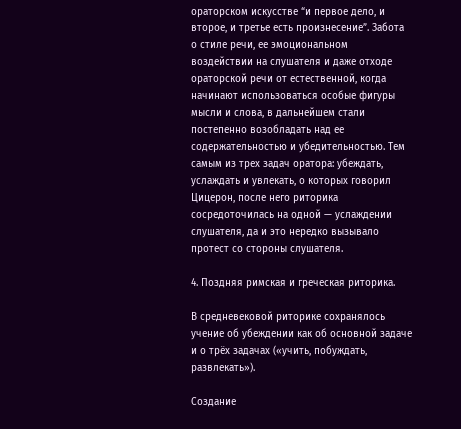ораторском искусстве “и первое дело, и второе, и третье есть произнесение”. Забота о стиле речи, ее эмоциональном воздействии на слушателя и даже отходе ораторской речи от естественной, когда начинают использоваться особые фигуры мысли и слова, в дальнейшем стали постепенно возобладать над ее содержательностью и убедительностью. Тем самым из трех задач оратора: убеждать, услаждать и увлекать, о которых говорил Цицерон, после него риторика сосредоточилась на одной — услаждении слушателя, да и это нередко вызывало протест со стороны слушателя.

4. Поздняя римская и греческая риторика.

В средневековой риторике сохранялось учение об убеждении как об основной задаче и о трёх задачах («учить, побуждать, развлекать»).

Создание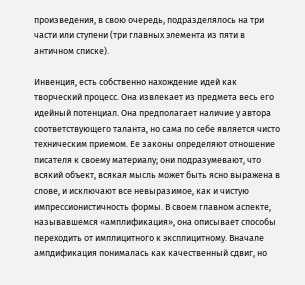произведения, в свою очередь, подразделялось на три части или ступени (три главных элемента из пяти в античном списке).

Инвенция, есть собственно нахождение идей как творческий процесс. Она извлекает из предмета весь его идейный потенциал. Она предполагает наличие у автора соответствующего таланта, но сама по себе является чисто техническим приемом. Ее законы определяют отношение писателя к своему материалу; они подразумевают, что всякий объект, всякая мысль может быть ясно выражена в слове, и исключают все невыразимое, как и чистую импрессионистичность формы. В своем главном аспекте, называвшемся «амплификация», она описывает способы переходить от имплицитного к эксплицитному. Вначале ампдификация понималась как качественный сдвиг, но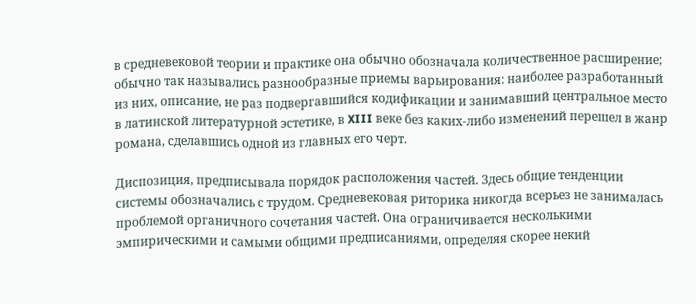в средневековой теории и практике она обычно обозначала количественное расширение; обычно так назывались разнообразные приемы варьирования: наиболее разработанный из них, описание, не раз подвергавшийся кодификации и занимавший центральное место в латинской литературной эстетике, в XIII веке без каких-либо изменений перешел в жанр романа, сделавшись одной из главных его черт.

Диспозиция, предписывала порядок расположения частей. Здесь общие тенденции системы обозначались с трудом. Средневековая риторика никогда всерьез не занималась проблемой органичного сочетания частей. Она ограничивается несколькими эмпирическими и самыми общими предписаниями, определяя скорее некий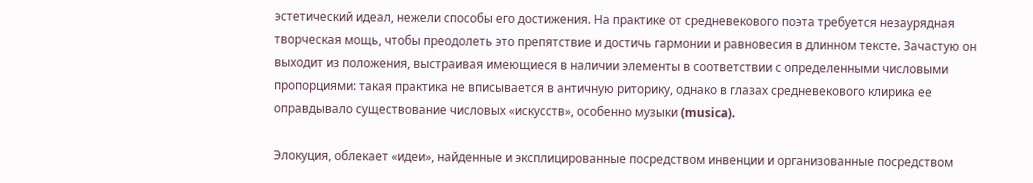эстетический идеал, нежели способы его достижения. На практике от средневекового поэта требуется незаурядная творческая мощь, чтобы преодолеть это препятствие и достичь гармонии и равновесия в длинном тексте. Зачастую он выходит из положения, выстраивая имеющиеся в наличии элементы в соответствии с определенными числовыми пропорциями: такая практика не вписывается в античную риторику, однако в глазах средневекового клирика ее оправдывало существование числовых «искусств», особенно музыки (musica).

Элокуция, облекает «идеи», найденные и эксплицированные посредством инвенции и организованные посредством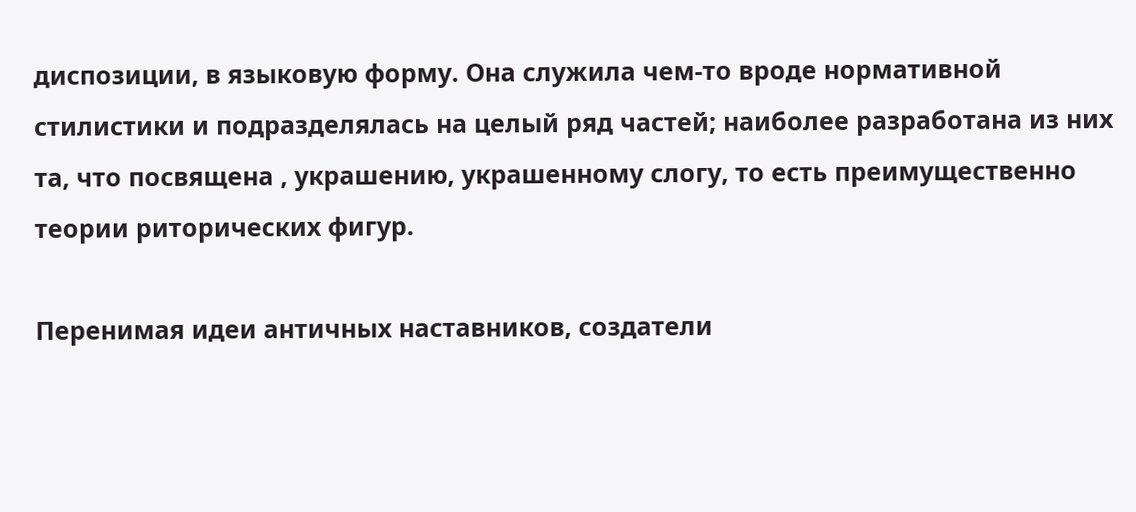диспозиции, в языковую форму. Она служила чем-то вроде нормативной стилистики и подразделялась на целый ряд частей; наиболее разработана из них та, что посвящена , украшению, украшенному слогу, то есть преимущественно теории риторических фигур.

Перенимая идеи античных наставников, создатели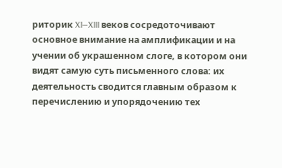риторик XI—XIII веков сосредоточивают основное внимание на амплификации и на учении об украшенном слоге, в котором они видят самую суть письменного слова: их деятельность сводится главным образом к перечислению и упорядочению тех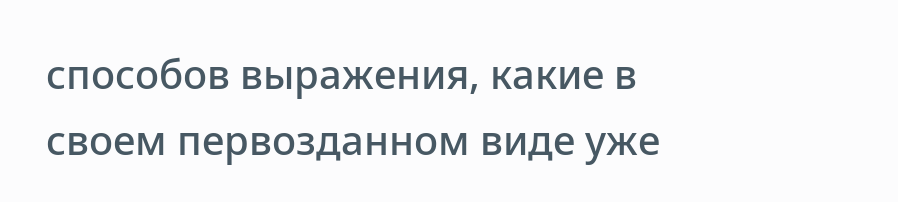способов выражения, какие в своем первозданном виде уже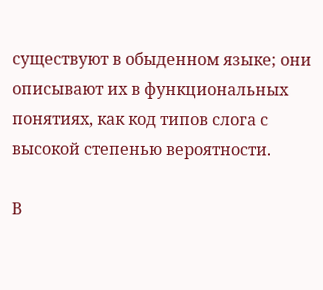существуют в обыденном языке; они описывают их в функциональных понятиях, как код типов слога с высокой степенью вероятности.

В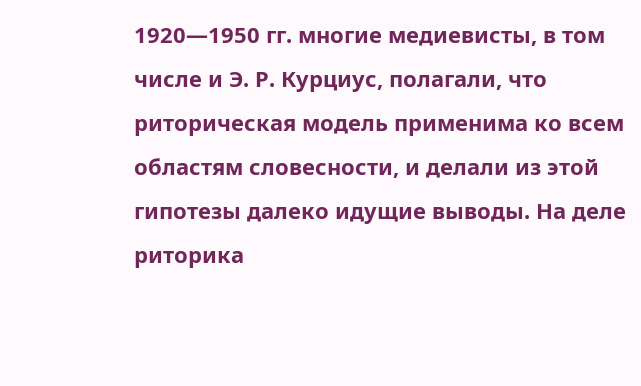1920—1950 гг. многие медиевисты, в том числе и Э. Р. Курциус, полагали, что риторическая модель применима ко всем областям словесности, и делали из этой гипотезы далеко идущие выводы. На деле риторика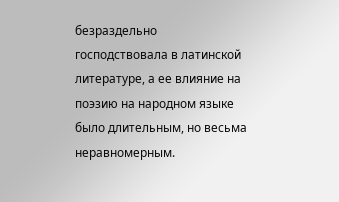безраздельно господствовала в латинской литературе, а ее влияние на поэзию на народном языке было длительным, но весьма неравномерным.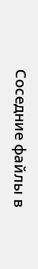Соседние файлы в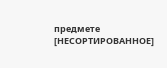предмете [НЕСОРТИРОВАННОЕ]